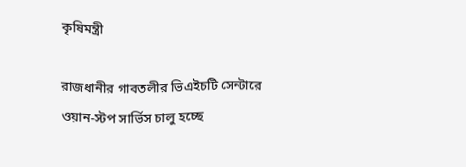কৃষিমন্ত্রী

রাজধানীর গাবতলীর ভিএইচটি সেন্টারে ওয়ান-স্টপ সার্ভিস চালু হচ্ছে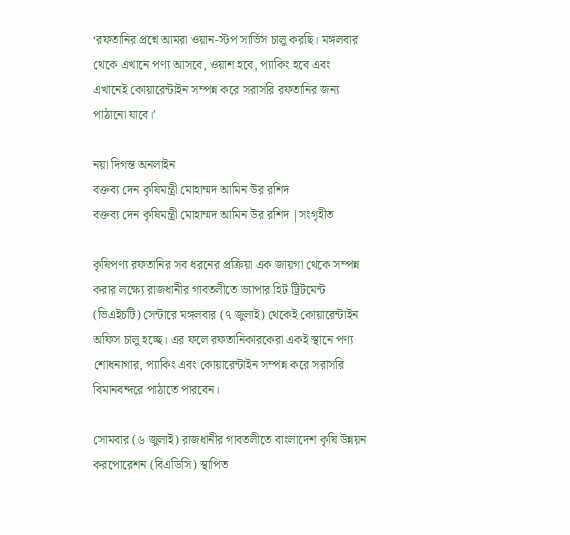‘রফতানির প্রশ্নে আমরা ওয়ান-স্টপ সার্ভিস চালু করছি। মঙ্গলবার থেকে এখানে পণ্য আসবে, ওয়াশ হবে, প্যাকিং হবে এবং এখানেই কোয়ারেন্টাইন সম্পন্ন করে সরাসরি রফতানির জন্য পাঠানো যাবে।’

নয়া দিগন্ত অনলাইন
বক্তব্য দেন কৃষিমন্ত্রী মোহাম্মদ আমিন উর রশিদ
বক্তব্য দেন কৃষিমন্ত্রী মোহাম্মদ আমিন উর রশিদ |সংগৃহীত

কৃষিপণ্য রফতানির সব ধরনের প্রক্রিয়া এক জায়গা থেকে সম্পন্ন করার লক্ষ্যে রাজধানীর গাবতলীতে ভ্যাপার হিট ট্রিটমেন্ট (ভিএইচটি) সেন্টারে মঙ্গলবার (৭ জুলাই) থেকেই কোয়ারেন্টাইন অফিস চালু হচ্ছে। এর ফলে রফতানিকারকেরা একই স্থানে পণ্য শোধনাগার, প্যাকিং এবং কোয়ারেন্টাইন সম্পন্ন করে সরাসরি বিমানবন্দরে পাঠাতে পারবেন।

সোমবার (৬ জুলাই) রাজধানীর গাবতলীতে বাংলাদেশ কৃষি উন্নয়ন করপোরেশন (বিএডিসি) স্থাপিত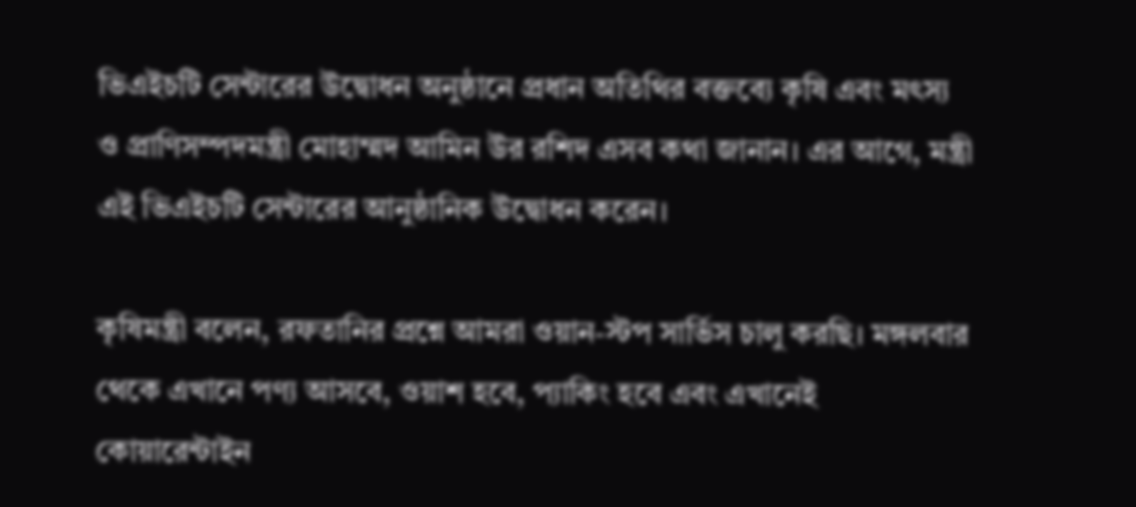ভিএইচটি সেন্টারের উদ্বোধন অনুষ্ঠানে প্রধান অতিথির বক্তব্যে কৃষি এবং মৎস্য ও প্রাণিসম্পদমন্ত্রী মোহাম্মদ আমিন উর রশিদ এসব কথা জানান। এর আগে, মন্ত্রী এই ভিএইচটি সেন্টারের আনুষ্ঠানিক উদ্বোধন করেন।

কৃষিমন্ত্রী বলেন, রফতানির প্রশ্নে আমরা ওয়ান-স্টপ সার্ভিস চালু করছি। মঙ্গলবার থেকে এখানে পণ্য আসবে, ওয়াশ হবে, প্যাকিং হবে এবং এখানেই কোয়ারেন্টাইন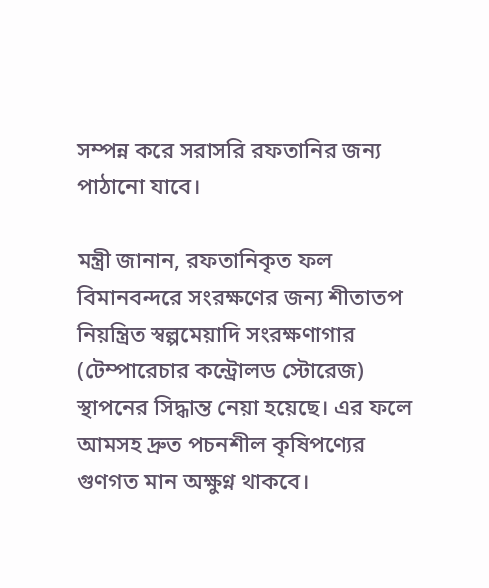সম্পন্ন করে সরাসরি রফতানির জন্য পাঠানো যাবে।

মন্ত্রী জানান, রফতানিকৃত ফল বিমানবন্দরে সংরক্ষণের জন্য শীতাতপ নিয়ন্ত্রিত স্বল্পমেয়াদি সংরক্ষণাগার (টেম্পারেচার কন্ট্রোলড স্টোরেজ) স্থাপনের সিদ্ধান্ত নেয়া হয়েছে। এর ফলে আমসহ দ্রুত পচনশীল কৃষিপণ্যের গুণগত মান অক্ষুণ্ন থাকবে।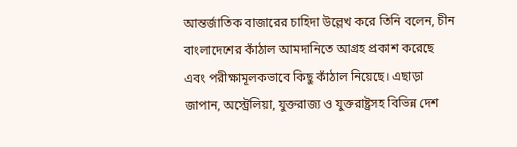আন্তর্জাতিক বাজারের চাহিদা উল্লেখ করে তিনি বলেন, চীন বাংলাদেশের কাঁঠাল আমদানিতে আগ্রহ প্রকাশ করেছে এবং পরীক্ষামূলকভাবে কিছু কাঁঠাল নিয়েছে। এছাড়া জাপান, অস্ট্রেলিয়া, যুক্তরাজ্য ও যুক্তরাষ্ট্রসহ বিভিন্ন দেশ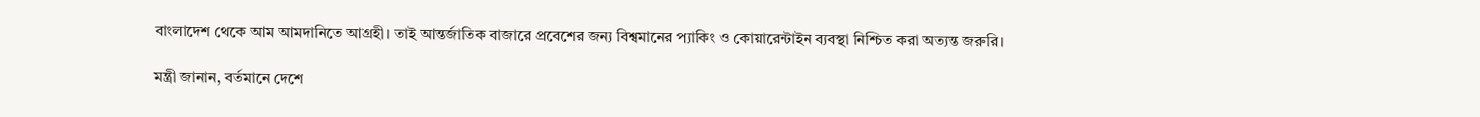বাংলাদেশ থেকে আম আমদানিতে আগ্রহী। তাই আন্তর্জাতিক বাজারে প্রবেশের জন্য বিশ্বমানের প্যাকিং ও কোয়ারেন্টাইন ব্যবস্থা নিশ্চিত করা অত্যন্ত জরুরি।

মন্ত্রী জানান, বর্তমানে দেশে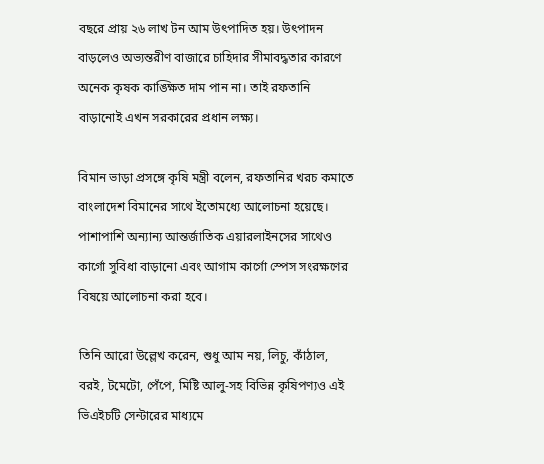বছরে প্রায় ২৬ লাখ টন আম উৎপাদিত হয়। উৎপাদন বাড়লেও অভ্যন্তরীণ বাজারে চাহিদার সীমাবদ্ধতার কারণে অনেক কৃষক কাঙ্ক্ষিত দাম পান না। তাই রফতানি বাড়ানোই এখন সরকারের প্রধান লক্ষ্য।

বিমান ভাড়া প্রসঙ্গে কৃষি মন্ত্রী বলেন, রফতানির খরচ কমাতে বাংলাদেশ বিমানের সাথে ইতোমধ্যে আলোচনা হয়েছে। পাশাপাশি অন্যান্য আন্তর্জাতিক এয়ারলাইনসের সাথেও কার্গো সুবিধা বাড়ানো এবং আগাম কার্গো স্পেস সংরক্ষণের বিষয়ে আলোচনা করা হবে।

তিনি আরো উল্লেখ করেন, শুধু আম নয়, লিচু, কাঁঠাল, বরই, টমেটো, পেঁপে, মিষ্টি আলু-সহ বিভিন্ন কৃষিপণ্যও এই ভিএইচটি সেন্টারের মাধ্যমে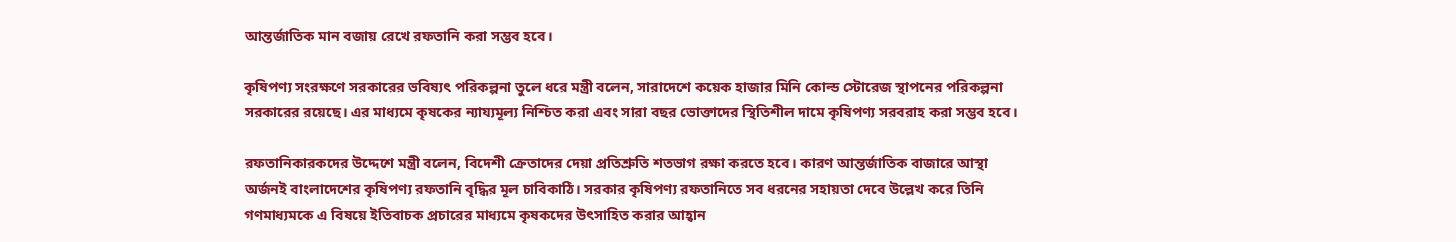আন্তর্জাতিক মান বজায় রেখে রফতানি করা সম্ভব হবে।

কৃষিপণ্য সংরক্ষণে সরকারের ভবিষ্যৎ পরিকল্পনা তুলে ধরে মন্ত্রী বলেন, সারাদেশে কয়েক হাজার মিনি কোল্ড স্টোরেজ স্থাপনের পরিকল্পনা সরকারের রয়েছে। এর মাধ্যমে কৃষকের ন্যায্যমূল্য নিশ্চিত করা এবং সারা বছর ভোক্তাদের স্থিতিশীল দামে কৃষিপণ্য সরবরাহ করা সম্ভব হবে।

রফতানিকারকদের উদ্দেশে মন্ত্রী বলেন, বিদেশী ক্রেতাদের দেয়া প্রতিশ্রুতি শতভাগ রক্ষা করতে হবে। কারণ আন্তর্জাতিক বাজারে আস্থা অর্জনই বাংলাদেশের কৃষিপণ্য রফতানি বৃদ্ধির মূল চাবিকাঠি। সরকার কৃষিপণ্য রফতানিতে সব ধরনের সহায়তা দেবে উল্লেখ করে তিনি গণমাধ্যমকে এ বিষয়ে ইতিবাচক প্রচারের মাধ্যমে কৃষকদের উৎসাহিত করার আহ্বান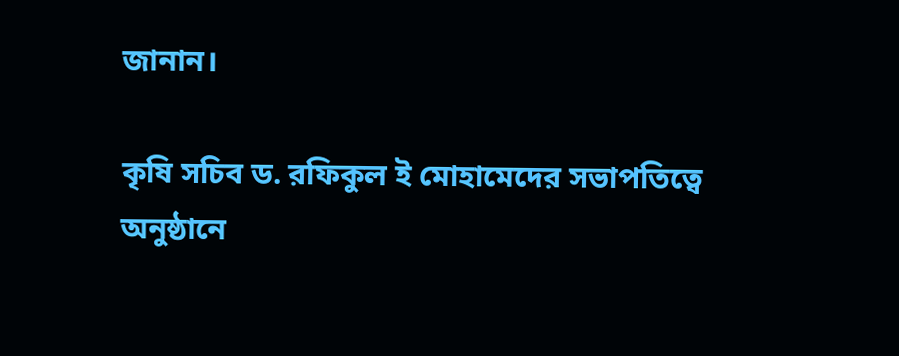জানান।

কৃষি সচিব ড. রফিকুল ই মোহামেদের সভাপতিত্বে অনুষ্ঠানে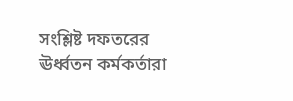সংশ্লিষ্ট দফতরের ঊর্ধ্বতন কর্মকর্তারা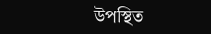উপস্থিত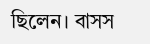ছিলেন। বাসস